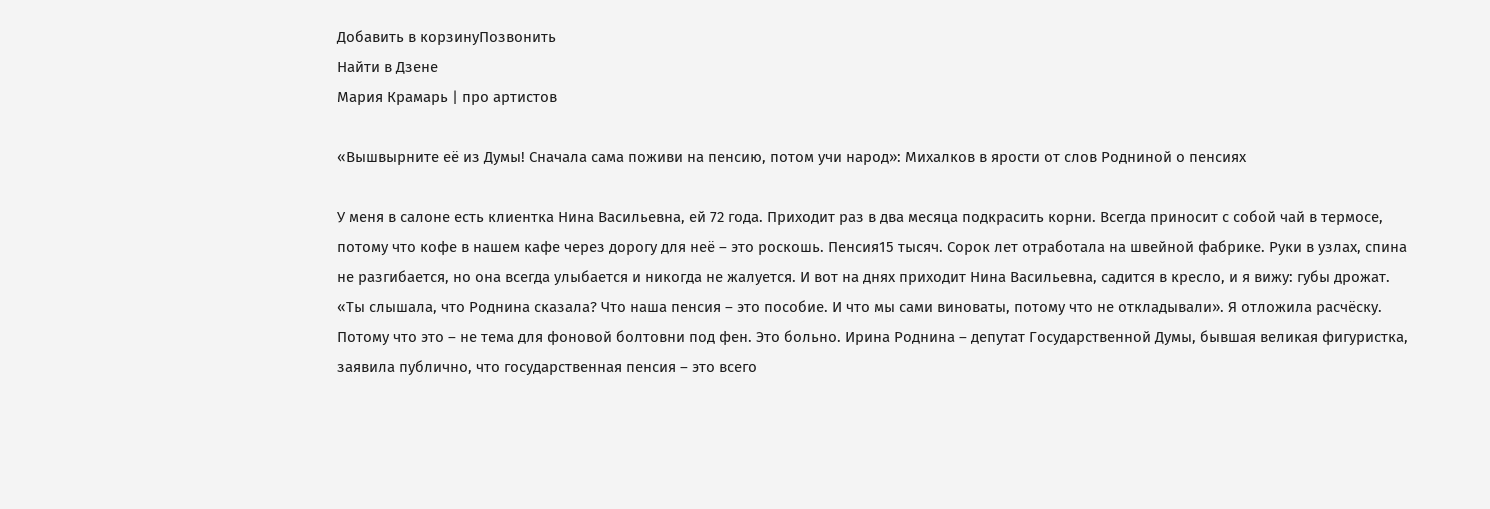Добавить в корзинуПозвонить
Найти в Дзене
Мария Крамарь | про артистов

«Вышвырните её из Думы! Сначала сама поживи на пенсию, потом учи народ»: Михалков в ярости от слов Родниной о пенсиях

У меня в салоне есть клиентка Нина Васильевна, ей 72 года. Приходит раз в два месяца подкрасить корни. Всегда приносит с собой чай в термосе, потому что кофе в нашем кафе через дорогу для неё – это роскошь. Пенсия15 тысяч. Сорок лет отработала на швейной фабрике. Руки в узлах, спина не разгибается, но она всегда улыбается и никогда не жалуется. И вот на днях приходит Нина Васильевна, садится в кресло, и я вижу: губы дрожат. «Ты слышала, что Роднина сказала? Что наша пенсия – это пособие. И что мы сами виноваты, потому что не откладывали». Я отложила расчёску. Потому что это – не тема для фоновой болтовни под фен. Это больно. Ирина Роднина – депутат Государственной Думы, бывшая великая фигуристка, заявила публично, что государственная пенсия – это всего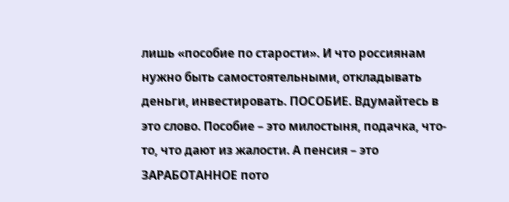лишь «пособие по старости». И что россиянам нужно быть самостоятельными, откладывать деньги, инвестировать. ПОСОБИЕ. Вдумайтесь в это слово. Пособие – это милостыня, подачка, что-то, что дают из жалости. А пенсия – это ЗАРАБОТАННОЕ пото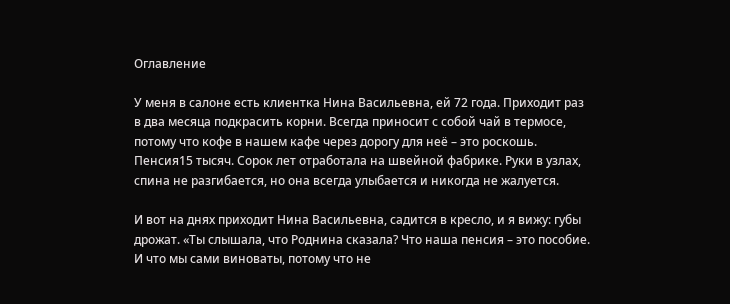Оглавление

У меня в салоне есть клиентка Нина Васильевна, ей 72 года. Приходит раз в два месяца подкрасить корни. Всегда приносит с собой чай в термосе, потому что кофе в нашем кафе через дорогу для неё – это роскошь. Пенсия15 тысяч. Сорок лет отработала на швейной фабрике. Руки в узлах, спина не разгибается, но она всегда улыбается и никогда не жалуется.

И вот на днях приходит Нина Васильевна, садится в кресло, и я вижу: губы дрожат. «Ты слышала, что Роднина сказала? Что наша пенсия – это пособие. И что мы сами виноваты, потому что не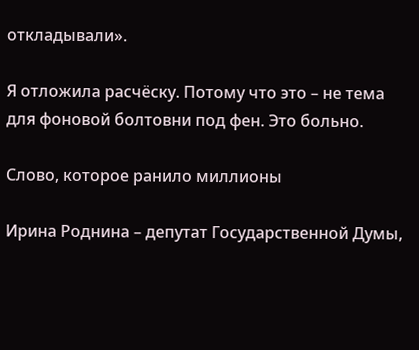откладывали».

Я отложила расчёску. Потому что это – не тема для фоновой болтовни под фен. Это больно.

Слово, которое ранило миллионы

Ирина Роднина – депутат Государственной Думы,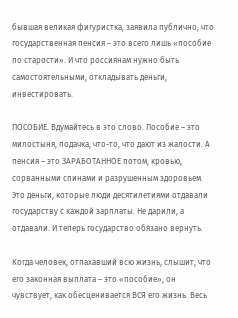бывшая великая фигуристка, заявила публично, что государственная пенсия – это всего лишь «пособие по старости». И что россиянам нужно быть самостоятельными, откладывать деньги, инвестировать.

ПОСОБИЕ. Вдумайтесь в это слово. Пособие – это милостыня, подачка, что-то, что дают из жалости. А пенсия – это ЗАРАБОТАННОЕ потом, кровью, сорванными спинами и разрушенным здоровьем. Это деньги, которые люди десятилетиями отдавали государству с каждой зарплаты. Не дарили, а отдавали. И теперь государство обязано вернуть.

Когда человек, отпахавший всю жизнь, слышит, что его законная выплата – это «пособие», он чувствует, как обесценивается ВСЯ его жизнь. Весь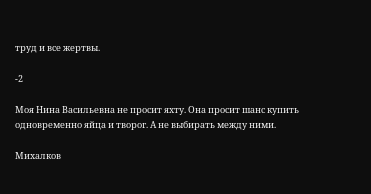труд и все жертвы.

-2

Моя Нина Васильевна не просит яхту. Она просит шанс купить одновременно яйца и творог. А не выбирать между ними.

Михалков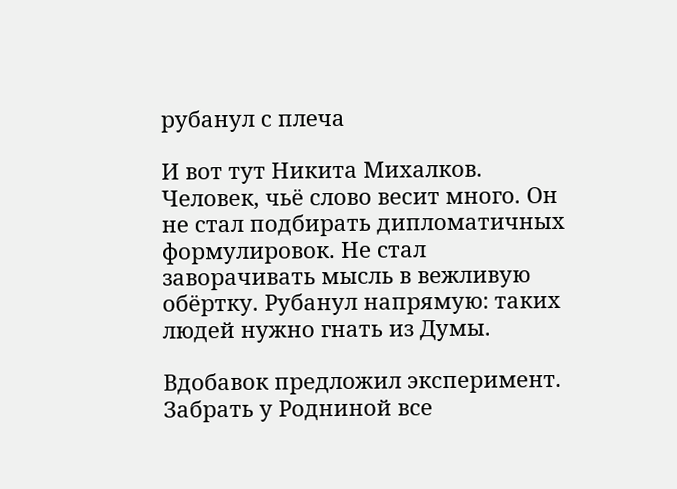рубанул с плеча

И вот тут Никита Михалков. Человек, чьё слово весит много. Он не стал подбирать дипломатичных формулировок. Не стал заворачивать мысль в вежливую обёртку. Рубанул напрямую: таких людей нужно гнать из Думы.

Вдобавок предложил эксперимент. Забрать у Родниной все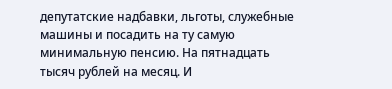депутатские надбавки, льготы, служебные машины и посадить на ту самую минимальную пенсию. На пятнадцать тысяч рублей на месяц. И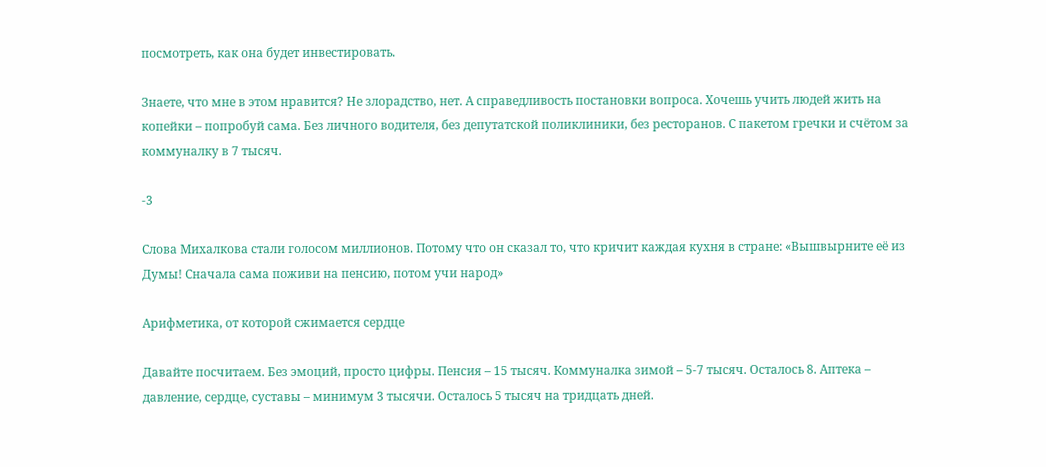посмотреть, как она будет инвестировать.

Знаете, что мне в этом нравится? Не злорадство, нет. А справедливость постановки вопроса. Хочешь учить людей жить на копейки – попробуй сама. Без личного водителя, без депутатской поликлиники, без ресторанов. С пакетом гречки и счётом за коммуналку в 7 тысяч.

-3

Слова Михалкова стали голосом миллионов. Потому что он сказал то, что кричит каждая кухня в стране: «Вышвырните её из Думы! Сначала сама поживи на пенсию, потом учи народ»

Арифметика, от которой сжимается сердце

Давайте посчитаем. Без эмоций, просто цифры. Пенсия – 15 тысяч. Коммуналка зимой – 5-7 тысяч. Осталось 8. Аптека – давление, сердце, суставы – минимум 3 тысячи. Осталось 5 тысяч на тридцать дней.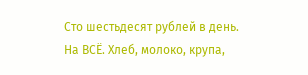Сто шестьдесят рублей в день. На ВСЁ. Хлеб, молоко, крупа,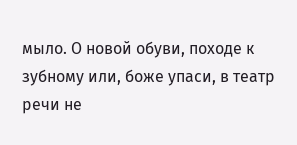мыло. О новой обуви, походе к зубному или, боже упаси, в театр речи не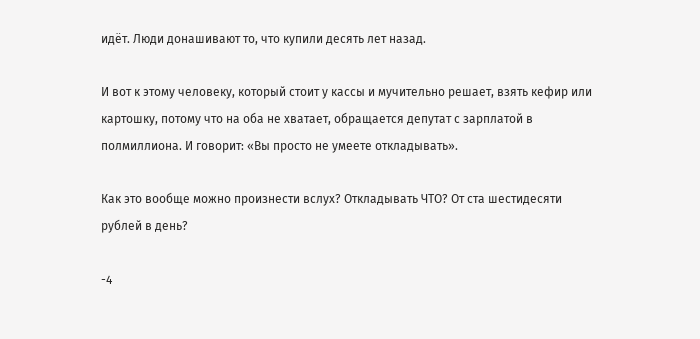идёт. Люди донашивают то, что купили десять лет назад.

И вот к этому человеку, который стоит у кассы и мучительно решает, взять кефир или картошку, потому что на оба не хватает, обращается депутат с зарплатой в полмиллиона. И говорит: «Вы просто не умеете откладывать».

Как это вообще можно произнести вслух? Откладывать ЧТО? От ста шестидесяти рублей в день?

-4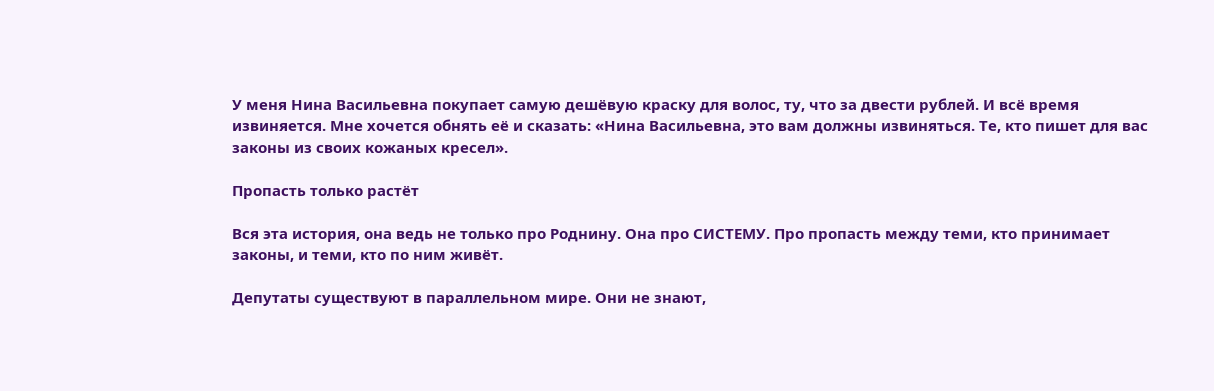У меня Нина Васильевна покупает самую дешёвую краску для волос, ту, что за двести рублей. И всё время извиняется. Мне хочется обнять её и сказать: «Нина Васильевна, это вам должны извиняться. Те, кто пишет для вас законы из своих кожаных кресел».

Пропасть только растёт

Вся эта история, она ведь не только про Роднину. Она про СИСТЕМУ. Про пропасть между теми, кто принимает законы, и теми, кто по ним живёт.

Депутаты существуют в параллельном мире. Они не знают,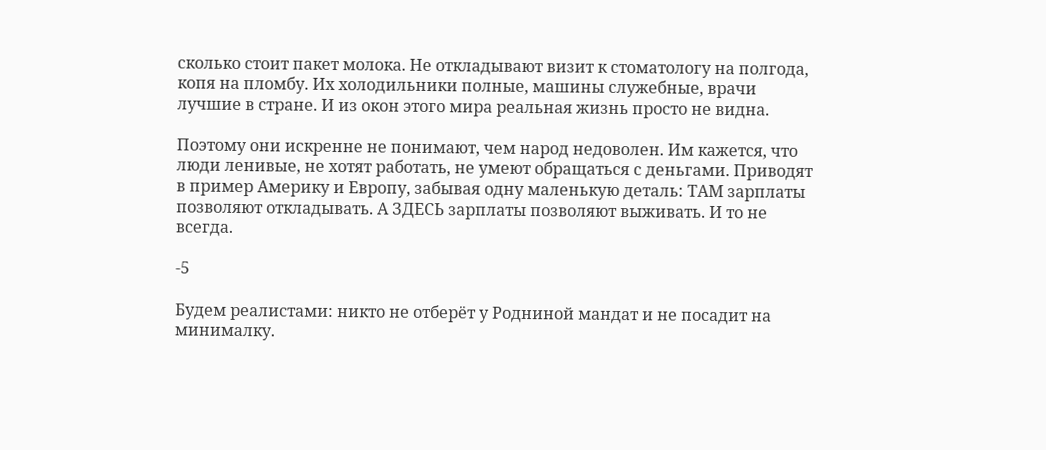сколько стоит пакет молока. Не откладывают визит к стоматологу на полгода, копя на пломбу. Их холодильники полные, машины служебные, врачи лучшие в стране. И из окон этого мира реальная жизнь просто не видна.

Поэтому они искренне не понимают, чем народ недоволен. Им кажется, что люди ленивые, не хотят работать, не умеют обращаться с деньгами. Приводят в пример Америку и Европу, забывая одну маленькую деталь: ТАМ зарплаты позволяют откладывать. А ЗДЕСЬ зарплаты позволяют выживать. И то не всегда.

-5

Будем реалистами: никто не отберёт у Родниной мандат и не посадит на минималку.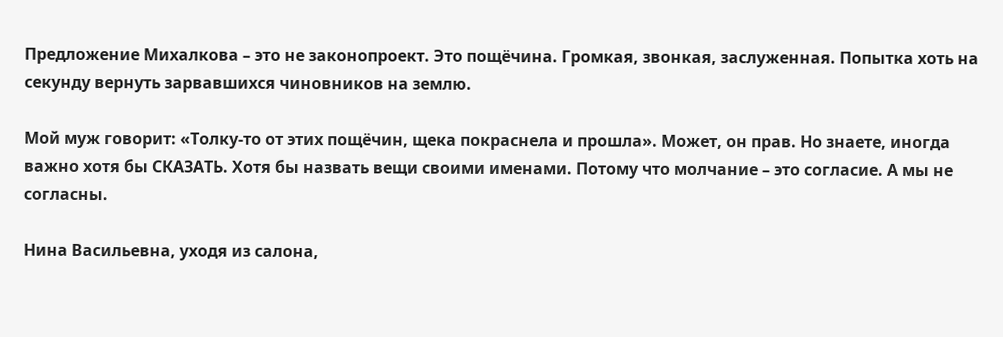Предложение Михалкова – это не законопроект. Это пощёчина. Громкая, звонкая, заслуженная. Попытка хоть на секунду вернуть зарвавшихся чиновников на землю.

Мой муж говорит: «Толку-то от этих пощёчин, щека покраснела и прошла». Может, он прав. Но знаете, иногда важно хотя бы СКАЗАТЬ. Хотя бы назвать вещи своими именами. Потому что молчание – это согласие. А мы не согласны.

Нина Васильевна, уходя из салона,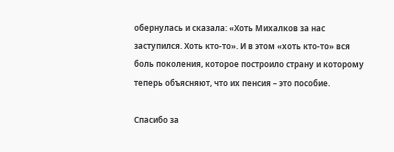обернулась и сказала: «Хоть Михалков за нас заступился. Хоть кто-то». И в этом «хоть кто-то» вся боль поколения, которое построило страну и которому теперь объясняют, что их пенсия – это пособие.

Спасибо за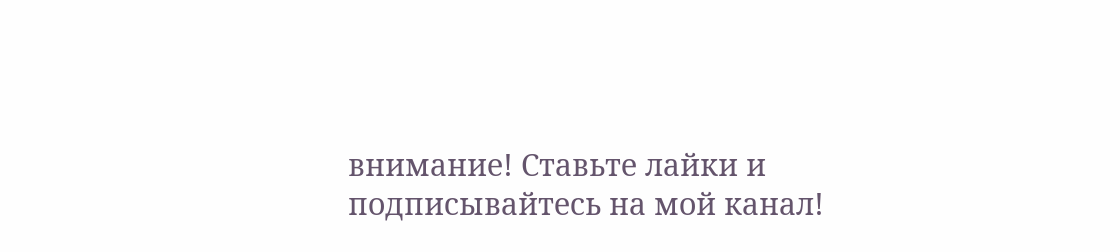внимание! Ставьте лайки и подписывайтесь на мой канал!